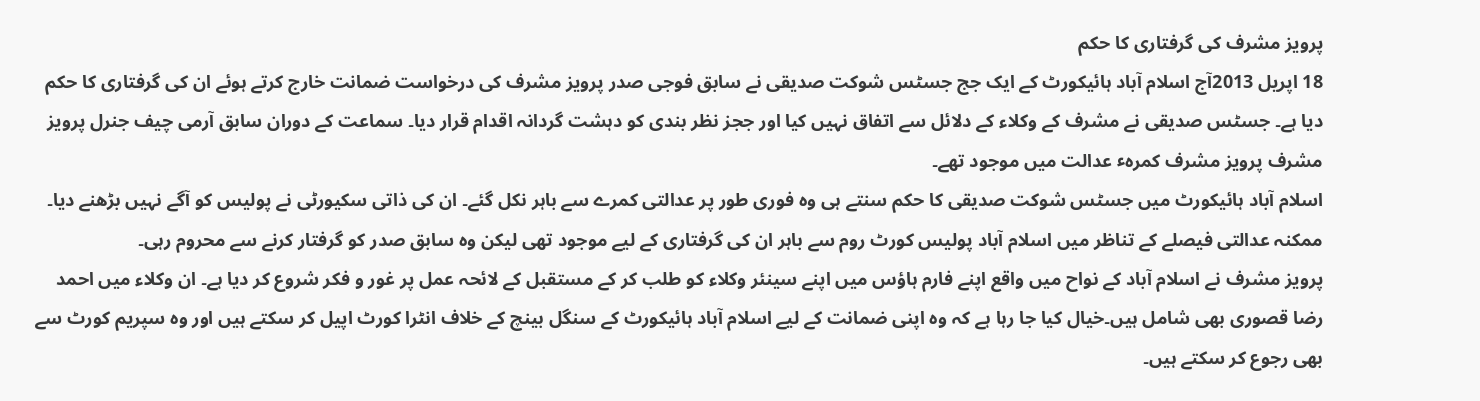پرویز مشرف کی گرفتاری کا حکم
18 اپریل 2013آج اسلام آباد ہائیکورٹ کے ایک جج جسٹس شوکت صدیقی نے سابق فوجی صدر پرویز مشرف کی درخواست ضمانت خارج کرتے ہوئے ان کی گرفتاری کا حکم دیا ہے۔ جسٹس صدیقی نے مشرف کے وکلاء کے دلائل سے اتفاق نہیں کیا اور ججز نظر بندی کو دہشت گردانہ اقدام قرار دیا۔ سماعت کے دوران سابق آرمی چیف جنرل پرویز مشرف پرویز مشرف کمرہٴ عدالت میں موجود تھے۔
اسلام آباد ہائیکورٹ میں جسٹس شوکت صدیقی کا حکم سنتے ہی وہ فوری طور پر عدالتی کمرے سے باہر نکل گئے۔ ان کی ذاتی سکیورٹی نے پولیس کو آگے نہیں بڑھنے دیا۔ ممکنہ عدالتی فیصلے کے تناظر میں اسلام آباد پولیس کورٹ روم سے باہر ان کی گرفتاری کے لیے موجود تھی لیکن وہ سابق صدر کو گرفتار کرنے سے محروم رہی۔
پرویز مشرف نے اسلام آباد کے نواح میں واقع اپنے فارم ہاؤس میں اپنے سینئر وکلاء کو طلب کر کے مستقبل کے لائحہ عمل پر غور و فکر شروع کر دیا ہے۔ ان وکلاء میں احمد رضا قصوری بھی شامل ہیں۔خیال کیا جا رہا ہے کہ وہ اپنی ضمانت کے لیے اسلام آباد ہائیکورٹ کے سنگل بینچ کے خلاف انٹرا کورٹ اپیل کر سکتے ہیں اور وہ سپریم کورٹ سے بھی رجوع کر سکتے ہیں۔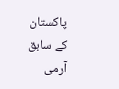پاکستان کے سابق آرمی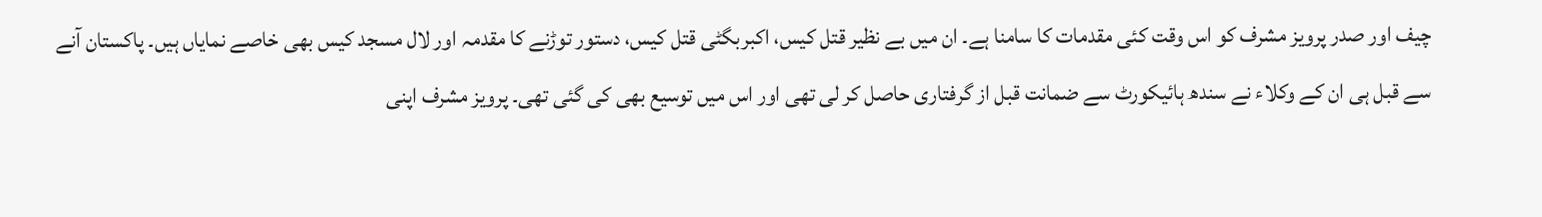چیف اور صدر پرویز مشرف کو اس وقت کئی مقدمات کا سامنا ہے۔ ان میں بے نظیر قتل کیس، اکبربگٹی قتل کیس، دستور توڑنے کا مقدمہ اور لال مسجد کیس بھی خاصے نمایاں ہیں۔ پاکستان آنے سے قبل ہی ان کے وکلاء نے سندھ ہائیکورٹ سے ضمانت قبل از گرفتاری حاصل کر لی تھی اور اس میں توسیع بھی کی گئی تھی۔ پرویز مشرف اپنی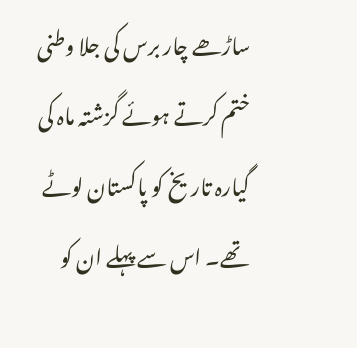ساڑھے چار برس کی جلا وطنی ختم کرتے ہوئے گزشتہ ماہ کی گیارہ تاریخ کو پاکستان لوٹے تھے۔ اس سے پہلے ان کو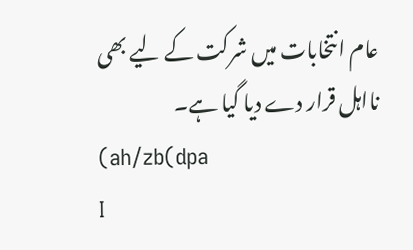عام انتخابات میں شرکت کے لیے بھی نااہل قرار دے دیا گیا ہے۔
(ah/zb(dpa
I